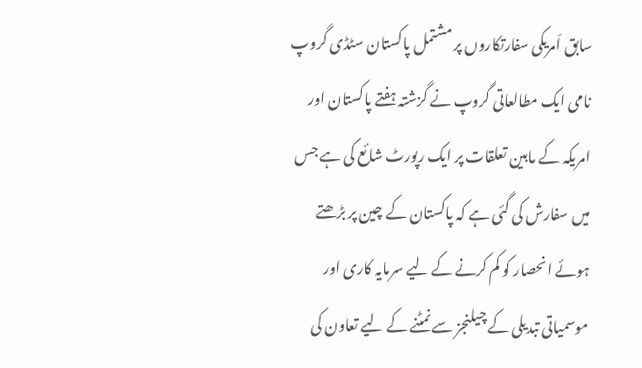سابق اَمریکی سفارتکاروں پر مشتمل پاکستان سٹڈی گروپ نامی ایک مطالعاتی گروپ نے گزشتہ ہفتے پاکستان اور امریکہ کے مابین تعلقات پر ایک رپورٹ شائع کی ہے جس میں سفارش کی گئی ہے کہ پاکستان کے چین پر بڑھتے ہوئے انحصار کو کم کرنے کے لیے سرمایہ کاری اور موسمیاتی تبدیلی کے چیلنجز سے نمٹنے کے لیے تعاون کی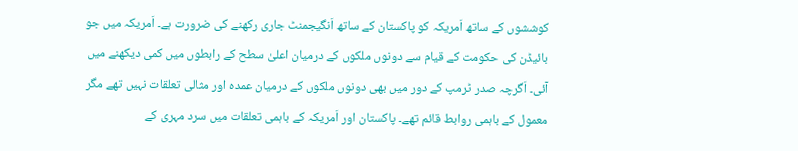کوششوں کے ساتھ اَمریکہ کو پاکستان کے ساتھ اَنگیجمنٹ جاری رکھنے کی ضرورت ہے۔ اَمریکہ میں جو بائیڈن کی حکومت کے قیام سے دونوں ملکوں کے درمیان اعلیٰ سطح کے رابطوں میں کمی دیکھنے میں آئی۔ اَگرچہ صدر ٹرمپ کے دور میں بھی دونوں ملکوں کے درمیان عمدہ اور مثالی تعلقات نہیں تھے مگر معمول کے باہمی روابط قائم تھے۔ پاکستان اور اَمریکہ کے باہمی تعلقات میں سرد مہری کے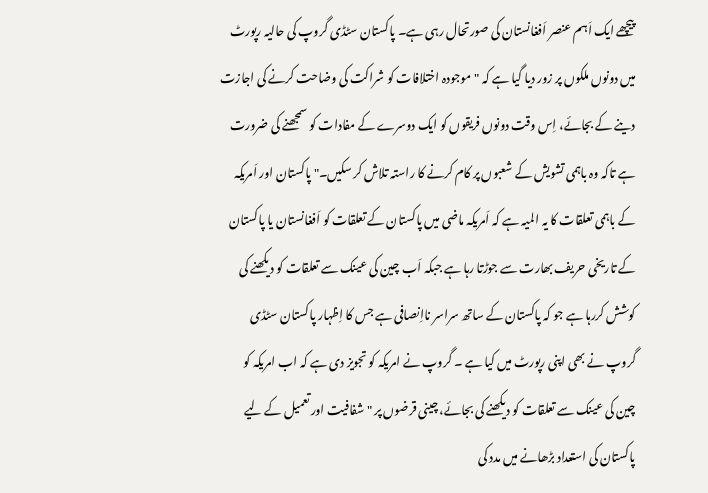پیچھے ایک اَہم عنصر اَفغانستان کی صورتحال رہی ہے۔ پاکستان سٹڈی گروپ کی حالیہ رپورٹ میں دونوں ملکوں پر زور دیا گیا ہے کہ "موجودہ اختلافات کو شراکت کی وضاحت کرنے کی اجازت دینے کے بجائے، اِس وقت دونوں فریقوں کو ایک دوسرے کے مفادات کو سمجھنے کی ضرورت ہے تاکہ وہ باہمی تشویش کے شعبوں پر کام کرنے کا راستہ تلاش کر سکیں۔" پاکستان اور اَمریکہ کے باہمی تعلقات کا یہ المیہ ہے کہ اَمریکہ ماضی میں پاکستان کے تعلقات کو اَفغانستان یا پاکستان کے تاریخی حریف بھارت سے جوڑتا رہا ہے جبکہ اَب چین کی عینک سے تعلقات کو دیکھنے کی کوشش کررہا ہے جو کہ پاکستان کے ساتھ سراسر نااِنصافی ہے جس کا اِظہار پاکستان سٹڈی گروپ نے بھی اپنی رپورٹ میں کیا ہے ۔ گروپ نے امریکہ کو تجویز دی ہے کہ اب امریکہ کو چین کی عینک سے تعلقات کو دیکھنے کی بجائے، چینی قرضوں پر "شفافیت اور تعمیل کے لیے پاکستان کی استعداد بڑھانے میں مدد کی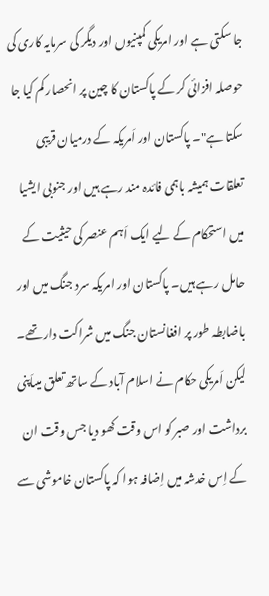جا سکتی ہے اور امریکی کمپنیوں اور دیگر کی سرمایہ کاری کی حوصلہ افزائی کر کے پاکستان کا چین پر انحصار کم کیا جا سکتا ہے"۔ پاکستان اور اَمریکہ کے درمیان قریبی تعلقات ہمیشہ باہمی فائدہ مند رہے ہیں اور جنوبی ایشیا میں استحکام کے لیے ایک اَہم عنصر کی حیثیت کے حامل رہے ہیں۔ پاکستان اور امریکہ سرد جنگ میں اور باضابطہ طور پر افغانستان جنگ میں شراکت دار تھے۔ لیکن اَمریکی حکام نے اسلام آباد کے ساتھ تعلق میںاَپنی برداشت اور صبر کو اس وقت کھو دیا جس وقت ان کے اِس خدشہ میں اِضافہ ہوا کہ پاکستان خاموشی سے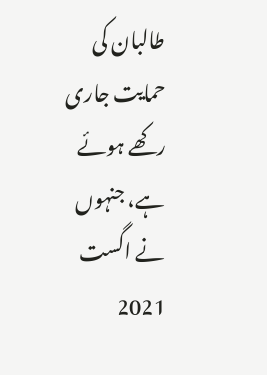طالبان کی حمایت جاری رکھے ہوئے ہے، جنہوں نے اگست 2021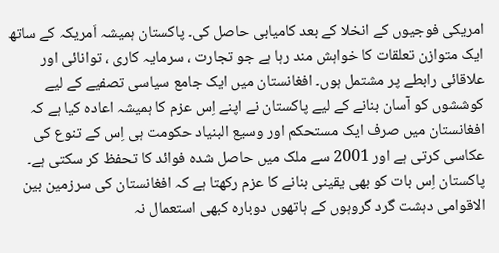امریکی فوجیوں کے انخلا کے بعد کامیابی حاصل کی۔ پاکستان ہمیشہ اَمریکہ کے ساتھ ایک متوازن تعلقات کا خواہش مند رہا ہے جو تجارت ، سرمایہ کاری ، توانائی اور علاقائی رابطے پر مشتمل ہوں۔ افغانستان میں ایک جامع سیاسی تصفیے کے لیے کوششوں کو آسان بنانے کے لیے پاکستان نے اپنے اِس عزم کا ہمیشہ اعادہ کیا ہے کہ افغانستان میں صرف ایک مستحکم اور وسیع البنیاد حکومت ہی اِس کے تنوع کی عکاسی کرتی ہے اور 2001 سے ملک میں حاصل شدہ فوائد کا تحفظ کر سکتی ہے۔ پاکستان اِس بات کو بھی یقینی بنانے کا عزم رکھتا ہے کہ افغانستان کی سرزمین بین الاقوامی دہشت گرد گروہوں کے ہاتھوں دوبارہ کبھی استعمال نہ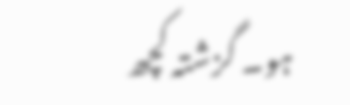ہو۔ گزشتہ کچھ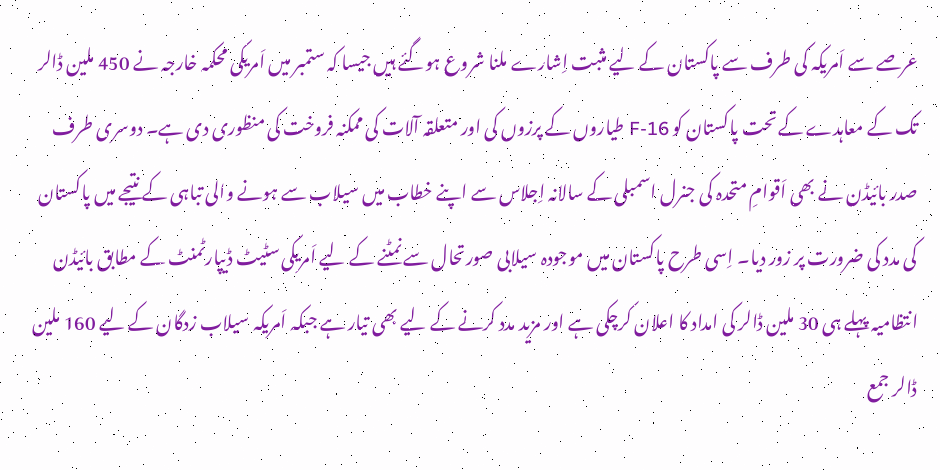عرصے سے اَمریکہ کی طرف سے پاکستان کے لیے مثبت اِشارے ملنا شروع ہوگئے ہیں جیسا کہ ستمبر میں اَمریکی محکمہ خارجہ نے 450 ملین ڈالر تک کے معاہدے کے تحت پاکستان کو F-16 طیاروں کے پرزوں کی اور متعلقہ آلات کی ممکنہ فروخت کی منظوری دی ہے۔ دوسری طرف صدر بائیڈن نے بھی اَقوامِ متحدہ کی جنرل اسمبلی کے سالانہ اِجلاس سے اپنے خطاب میں سیلاب سے ہونے والی تباہی کے نتیجے میں پاکستان کی مدد کی ضرورت پر زور دیا۔ اِسی طرح پاکستان میں موجودہ سیلابی صورتحال سے نمٹنے کے لیے اَمریکی سٹیٹ ڈیپارٹمنٹ کے مطابق بائیڈن انتظامیہ پہلے ہی 30 ملین ڈالر کی امداد کا اعلان کرچکی ہے اور مزید مدد کرنے کے لیے بھی تیار ہے جبکہ اَمریکہ سیلاب زدگان کے لیے 160 ملین ڈالر جمع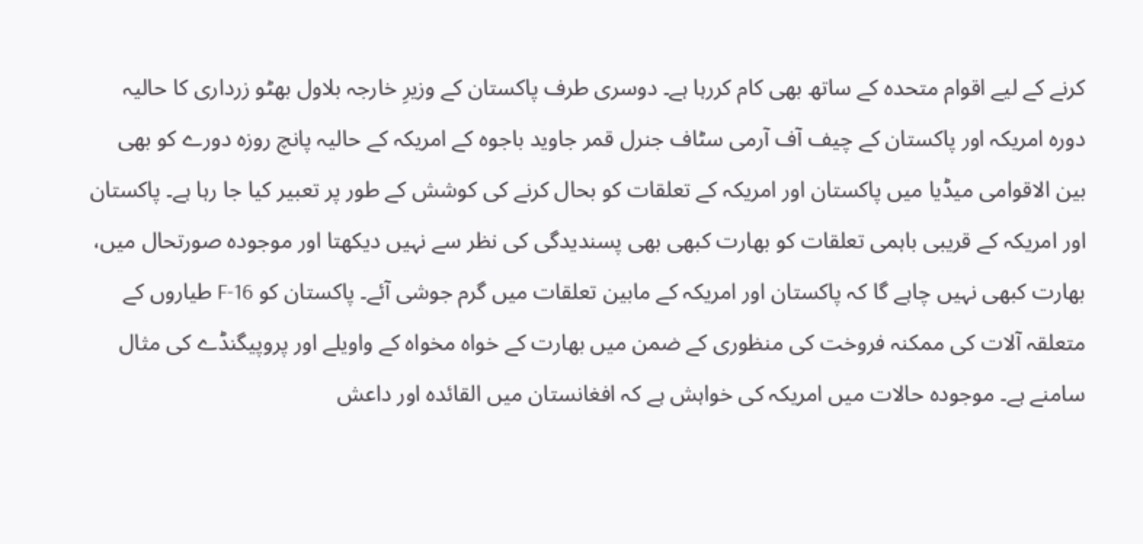کرنے کے لیے اقوام متحدہ کے ساتھ بھی کام کررہا ہے۔ دوسری طرف پاکستان کے وزیرِ خارجہ بلاول بھٹو زرداری کا حالیہ دورہ امریکہ اور پاکستان کے چیف آف آرمی سٹاف جنرل قمر جاوید باجوہ کے امریکہ کے حالیہ پانچ روزہ دورے کو بھی بین الاقوامی میڈیا میں پاکستان اور امریکہ کے تعلقات کو بحال کرنے کی کوشش کے طور پر تعبیر کیا جا رہا ہے۔ پاکستان اور امریکہ کے قریبی باہمی تعلقات کو بھارت کبھی بھی پسندیدگی کی نظر سے نہیں دیکھتا اور موجودہ صورتحال میں، بھارت کبھی نہیں چاہے گا کہ پاکستان اور امریکہ کے مابین تعلقات میں گرم جوشی آئے۔ پاکستان کو F-16 طیاروں کے متعلقہ آلات کی ممکنہ فروخت کی منظوری کے ضمن میں بھارت کے خواہ مخواہ کے واویلے اور پروپیگنڈے کی مثال سامنے ہے۔ موجودہ حالات میں امریکہ کی خواہش ہے کہ افغانستان میں القائدہ اور داعش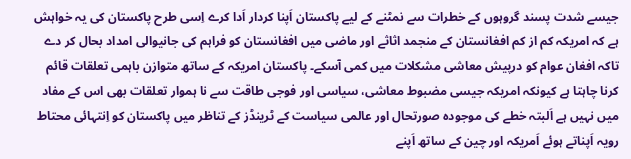جیسے شدت پسند گروہوں کے خطرات سے نمٹنے کے لیے پاکستان اَپنا کردار اَدا کرے اِسی طرح پاکستان کی یہ خواہش ہے کہ امریکہ کم از کم افغانستان کے منجمد اثاثے اور ماضی میں افغانستان کو فراہم کی جانیوالی امداد بحال کر دے تاکہ افغان عوام کو درپیش معاشی مشکلات میں کمی آسکے۔ پاکستان امریکہ کے ساتھ متوازن باہمی تعلقات قائم کرنا چاہتا ہے کیونکہ امریکہ جیسی مضبوط معاشی، سیاسی اور فوجی طاقت سے نا ہموار تعلقات بھی اس کے مفاد میں نہیں ہے اَلبتہ خطے کی موجودہ صورتحال اور عالمی سیاست کے ٹرینڈز کے تناظر میں پاکستان کو اِنتہائی محتاط رویہ اَپناتے ہوئے اَمریکہ اور چین کے ساتھ اَپنے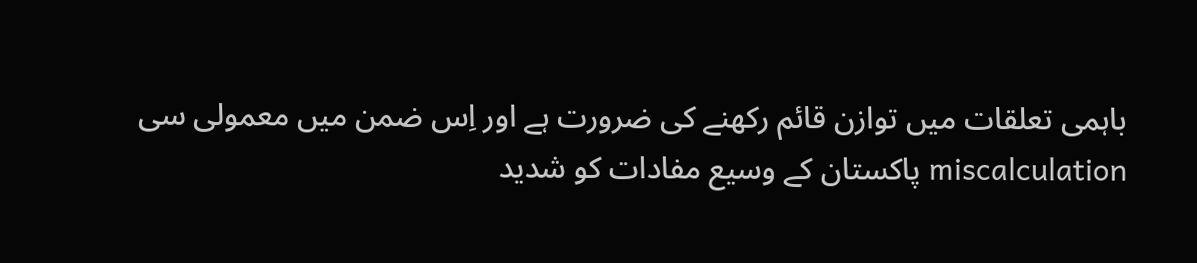باہمی تعلقات میں توازن قائم رکھنے کی ضرورت ہے اور اِس ضمن میں معمولی سی miscalculation پاکستان کے وسیع مفادات کو شدید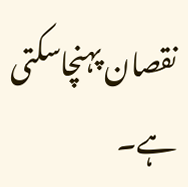نقصان پہنچاسکتی ہے۔